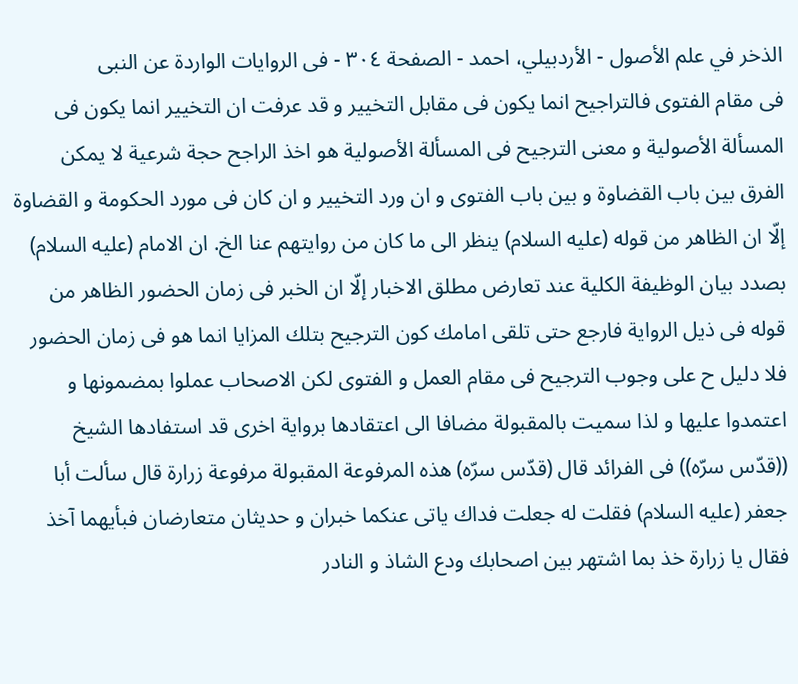الذخر في علم الأصول - الأردبيلي، احمد - الصفحة ٣٠٤ - فى الروايات الواردة عن النبى
فى مقام الفتوى فالتراجيح انما يكون فى مقابل التخيير و قد عرفت ان التخيير انما يكون فى المسألة الأصولية و معنى الترجيح فى المسألة الأصولية هو اخذ الراجح حجة شرعية لا يمكن الفرق بين باب القضاوة و بين باب الفتوى و ان ورد التخيير و ان كان فى مورد الحكومة و القضاوة إلّا ان الظاهر من قوله (عليه السلام) ينظر الى ما كان من روايتهم عنا الخ. ان الامام (عليه السلام) بصدد بيان الوظيفة الكلية عند تعارض مطلق الاخبار إلّا ان الخبر فى زمان الحضور الظاهر من قوله فى ذيل الرواية فارجع حتى تلقى امامك كون الترجيح بتلك المزايا انما هو فى زمان الحضور فلا دليل ح على وجوب الترجيح فى مقام العمل و الفتوى لكن الاصحاب عملوا بمضمونها و اعتمدوا عليها و لذا سميت بالمقبولة مضافا الى اعتقادها برواية اخرى قد استفادها الشيخ ((قدّس سرّه)) فى الفرائد قال (قدّس سرّه) هذه المرفوعة المقبولة مرفوعة زرارة قال سألت أبا جعفر (عليه السلام) فقلت له جعلت فداك ياتى عنكما خبران و حديثان متعارضان فبأيهما آخذ فقال يا زرارة خذ بما اشتهر بين اصحابك ودع الشاذ و النادر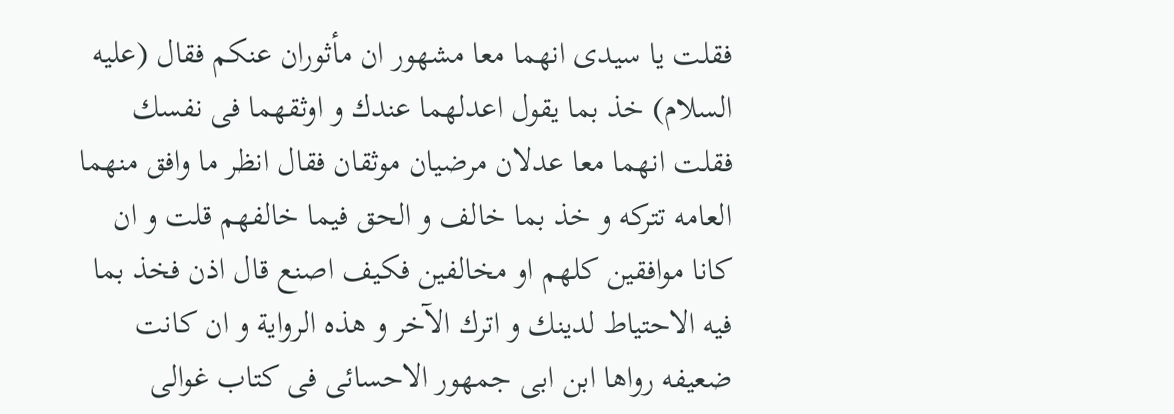فقلت يا سيدى انهما معا مشهور ان مأثوران عنكم فقال (عليه السلام) خذ بما يقول اعدلهما عندك و اوثقهما فى نفسك فقلت انهما معا عدلان مرضيان موثقان فقال انظر ما وافق منهما العامه تتركه و خذ بما خالف و الحق فيما خالفهم قلت و ان كانا موافقين كلهم او مخالفين فكيف اصنع قال اذن فخذ بما فيه الاحتياط لدينك و اترك الآخر و هذه الرواية و ان كانت ضعيفه رواها ابن ابى جمهور الاحسائى فى كتاب غوالى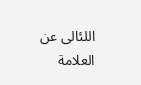اللئالى عن العلامة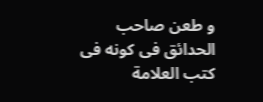و طعن صاحب الحدائق فى كونه فى كتب العلامة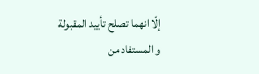إلّا انهما تصلح تأييد المقبولة و المستفاد من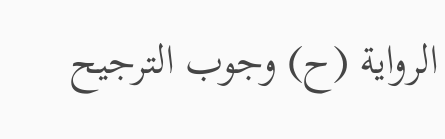الرواية (ح) وجوب الترجيح